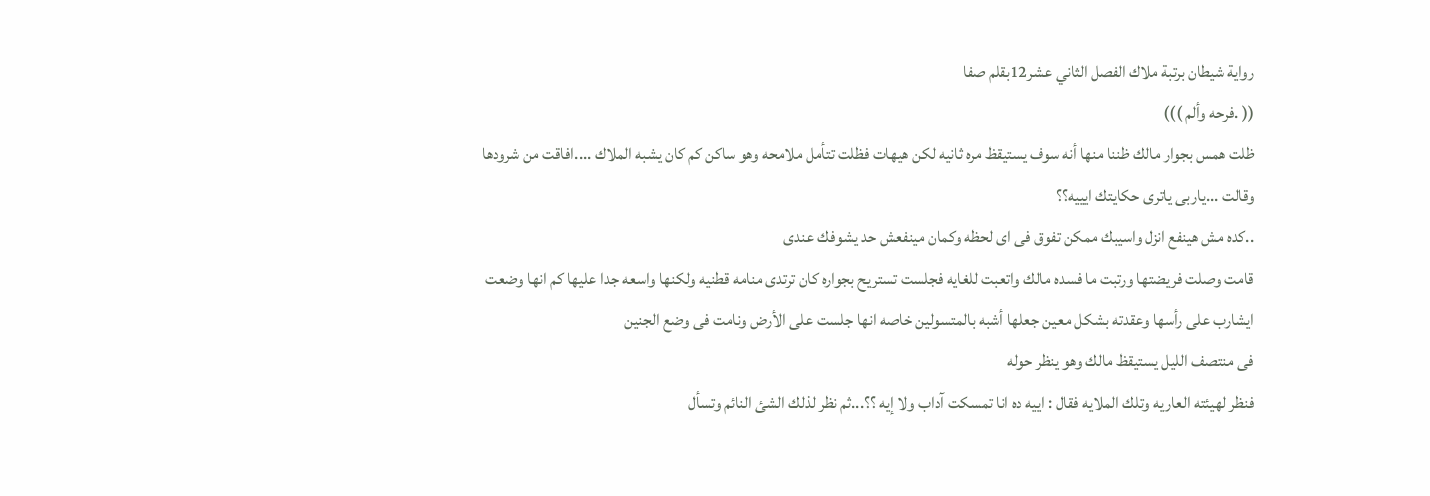رواية شيطان برتبة ملاك الفصل الثاني عشر12بقلم صفا
(( .فرحه وألم )))
ظلت همس بجوار مالك ظننا منها أنه سوف يستيقظ مره ثانيه لكن هيهات فظلت تتأمل ملامحه وهو ساكن كم كان يشبه الملاك ....افاقت من شرودها وقالت ...ياربى ياترى حكايتك ايييه؟؟
..كده مش هينفع انزل واسيبك ممكن تفوق فى اى لحظه وكمان مينفعش حد يشوفك عندى
قامت وصلت فريضتها ورتبت ما فسده مالك واتعبت للغايه فجلست تستريح بجواره كان ترتدى منامه قطنيه ولكنها واسعه جدا عليها كم انها وضعت ايشارب على رأسها وعقدته بشكل معين جعلها أشبه بالمتسولين خاصه انها جلست على الأرض ونامت فى وضع الجنين
فى منتصف الليل يستيقظ مالك وهو ينظر حوله
فنظر لهيئته العاريه وتلك الملايه فقال : اييه ده انا تمسكت آداب ولا إيه ؟؟...ثم نظر لذلك الشئ النائم وتسأل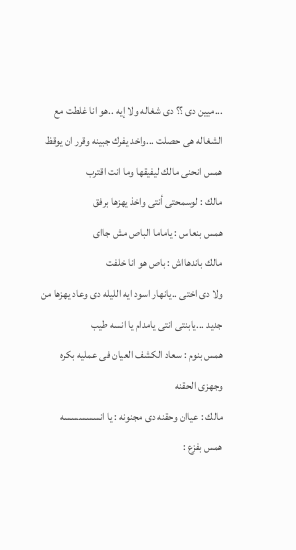...ميين دى ؟؟ دى شغاله ولا إيه ..هو انا غلطت مع الشغاله هى حصلت ...واخد يفرك جبينه وقرر ان يوقظ همس انحنى مالك ليفيقها وما انت اقترب
مالك : لوسمحتى أنتى واخذ يهزها برفق
همس بنعاس : ياماما الباص مش جااى
مالك باندهااش : باص هو انا خلفت
ولا دى اختى ..يانهار اسود ايه الليله دى وعاد يهزها من جديد ...يابنتى انتى يامدام يا انسه طيب
همس بنوم : سعاد الكشف العيان فى عمليه بكره وجهزى الحقنه
مالك : عياان وحقنه دى مجنونه : يا انسسسسسه
همس بفزع :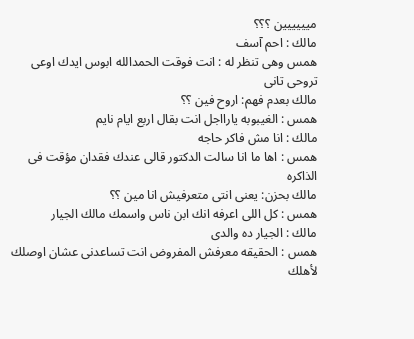ميييييين ؟؟؟
مالك : احم آسف
همس وهى تنظر له : انت فوقت الحمدالله ابوس ايدك اوعى تروحى تانى
مالك بعدم فهم: اروح فين ؟؟
همس : الغيبوبه يارااجل انت بقال اربع ايام نايم
مالك : انا مش فاكر حاجه
همس : اها ما انا سالت الدكتور قالى عندك فقدان مؤقت فى الذاكره
مالك بحزن: يعنى انتى متعرفيش انا مين ؟؟
همس : كل اللى اعرفه انك ابن ناس واسمك مالك الجيار
مالك : الجيار ده والدى
همس : الحقيقه معرفش المفروض انت تساعدنى عشان اوصلك لأهلك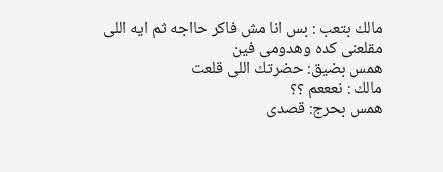مالك بتعب : بس انا مش فاكر حااجه ثم ايه اللى مقلعنى كده وهدومى فين
همس بضيق: حضرتك اللى قلعت
مالك : نعععم ؟؟
همس بحرج: قصدى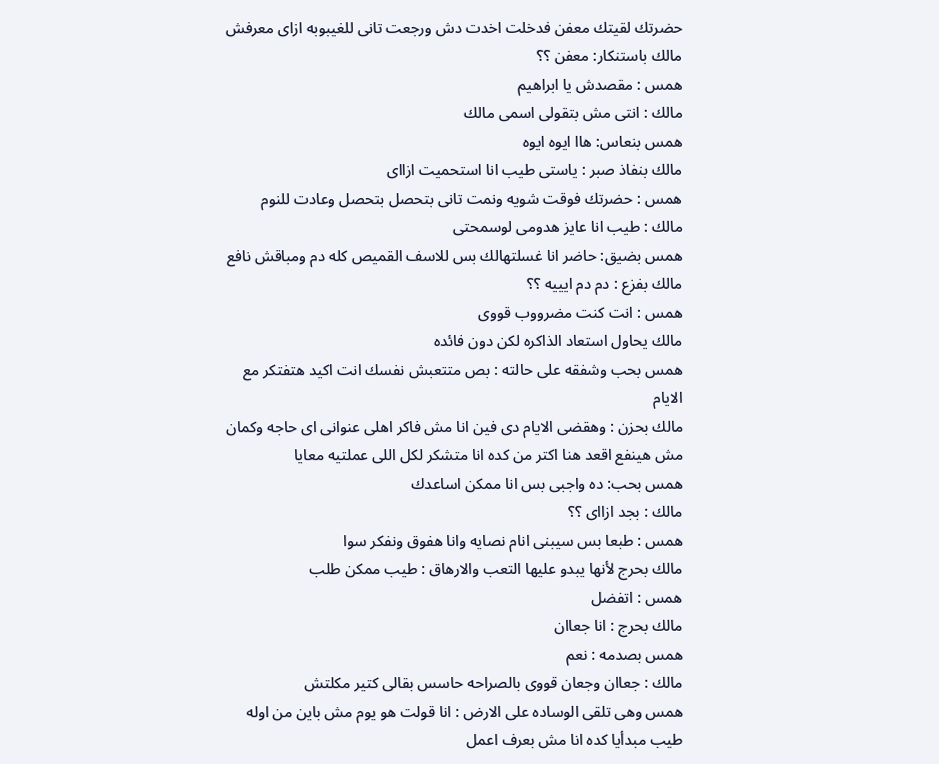حضرتك لقيتك معفن فدخلت اخدت دش ورجعت تانى للغيبوبه ازاى معرفش
مالك باستنكار: معفن ؟؟
همس : مقصدش يا ابراهيم
مالك : انتى مش بتقولى اسمى مالك
همس بنعاس: هاا ايوه ايوه
مالك بنفاذ صبر : ياستى طيب انا استحميت ازااى
همس : حضرتك فوقت شويه ونمت تانى بتحصل بتحصل وعادت للنوم
مالك : طيب انا عايز هدومى لوسمحتى
همس بضيق: حاضر انا غسلتهالك بس للاسف القميص كله دم ومباقش نافع
مالك بفزع : دم دم ايييه ؟؟
همس : انت كنت مضرووب قووى
مالك يحاول استعاد الذاكره لكن دون فائده
همس بحب وشفقه على حالته : بص متتعبش نفسك انت اكيد هتفتكر مع الايام
مالك بحزن : وهقضى الايام دى فين انا مش فاكر اهلى عنوانى اى حاجه وكمان مش هينفع اقعد هنا اكتر من كده انا متشكر لكل اللى عملتيه معايا
همس بحب: ده واجبى بس انا ممكن اساعدك
مالك : بجد ازااى ؟؟
همس : طبعا بس سيبنى انام نصايه وانا هفوق ونفكر سوا
مالك بحرج لأنها يبدو عليها التعب والارهاق : طيب ممكن طلب
همس : اتفضل
مالك بحرج : انا جعاان
همس بصدمه : نعم
مالك : جعاان وجعان قووى بالصراحه حاسس بقالى كتير مكلتش
همس وهى تلقى الوساده على الارض : انا قولت هو يوم مش باين من اوله طيب مبدأيا كده انا مش بعرف اعمل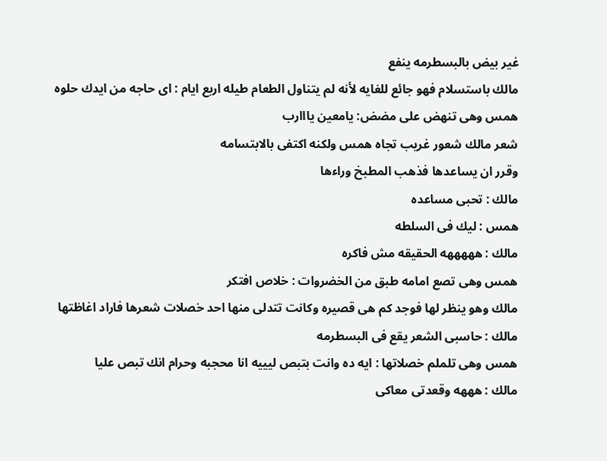غير بيض بالبسطرمه ينفع
مالك باستسلام فهو جائع للغايه لأنه لم يتناول الطعام طيله اربع ايام : اى حاجه من ايدك حلوه
همس وهى تنهض على مضض: يامعين يااارب
شعر مالك شعور غريب تجاه همس ولكنه اكتفى بالابتسامه
وقرر ان يساعدها فذهب المطبخ وراءها
مالك : تحبى مساعده
همس : ليك فى السلطه
مالك : هههههه الحقيقه مش فاكره
همس وهى تصع امامه طبق من الخضروات : خلاص افتكر
مالك وهو ينظر لها فوجد كم هى قصيره وكانت تتدلى منها احد خصلات شعرها فاراد اغاظتها
مالك : حاسبى الشعر يقع فى البسطرمه
همس وهى تلملم خصلاتها : ايه ده وانت بتبص ليييه انا محجبه وحرام انك تبص عليا
مالك : هههه وقعدتى معاكى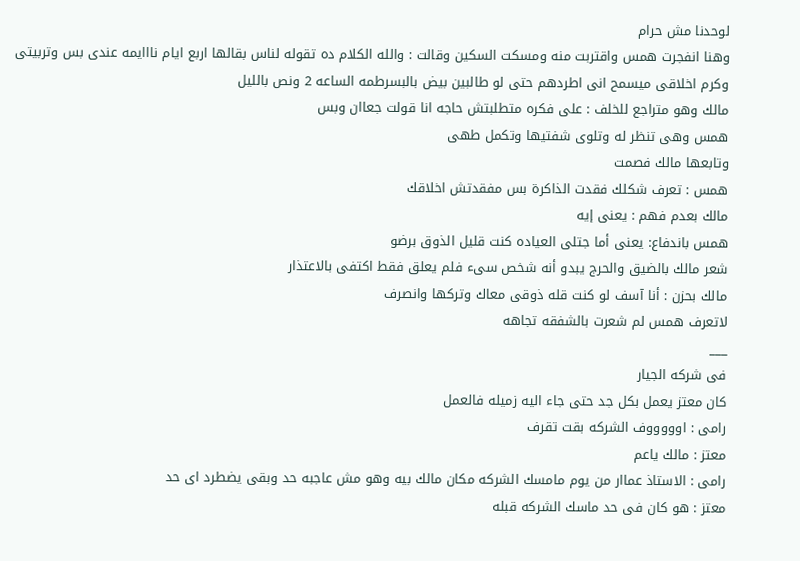لوحدنا مش حرام
وهنا انفجرت همس واقتربت منه ومسكت السكين وقالت : والله الكلام ده تقوله لناس بقالها اربع ايام نااايمه عندى بس وتربيتى وكرم اخلاقى ميسمح انى اطردهم حتى لو طالبين بيض بالبسرطمه الساعه 2 ونص بالليل
مالك وهو متراجع للخلف : على فكره متطلبتش حاجه انا قولت جعاان وبس
همس وهى تنظر له وتلوى شفتيها وتكمل طهى
وتابعها مالك فصمت
همس : تعرف شكلك فقدت الذاكرة بس مفقدتش اخلاقك
مالك بعدم فهم : يعنى إيه
همس باندفاع: يعنى أما جتلى العياده كنت قليل الذوق برضو
شعر مالك بالضيق والحرج يبدو أنه شخص سىء فلم يعلق فقط اكتفى بالاعتذار
مالك بحزن : أنا آسف لو كنت قله ذوقى معاك وتركها وانصرف
لاتعرف همس لم شعرت بالشفقه تجاهه
___
فى شركه الجيار
كان معتز يعمل بكل جد حتى جاء اليه زميله فالعمل
رامى : اوووووف الشركه بقت تقرف
معتز : مالك ياعم
رامى : الاستاذ عماار من يوم مامسك الشركه مكان مالك بيه وهو مش عاجبه حد وبقى يضطرد اى حد
معتز : هو كان فى حد ماسك الشركه قبله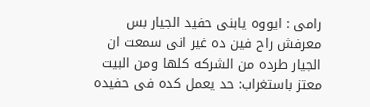رامى : ايووه يابنى حفيد الجيار بس معرفش راح فين ده غير انى سمعت ان الجيار طرده من الشركه كلها ومن البيت
معتز باستغراب: حد يعمل كده فى حفيده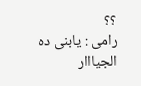؟؟
رامى : يابنى ده الجيااار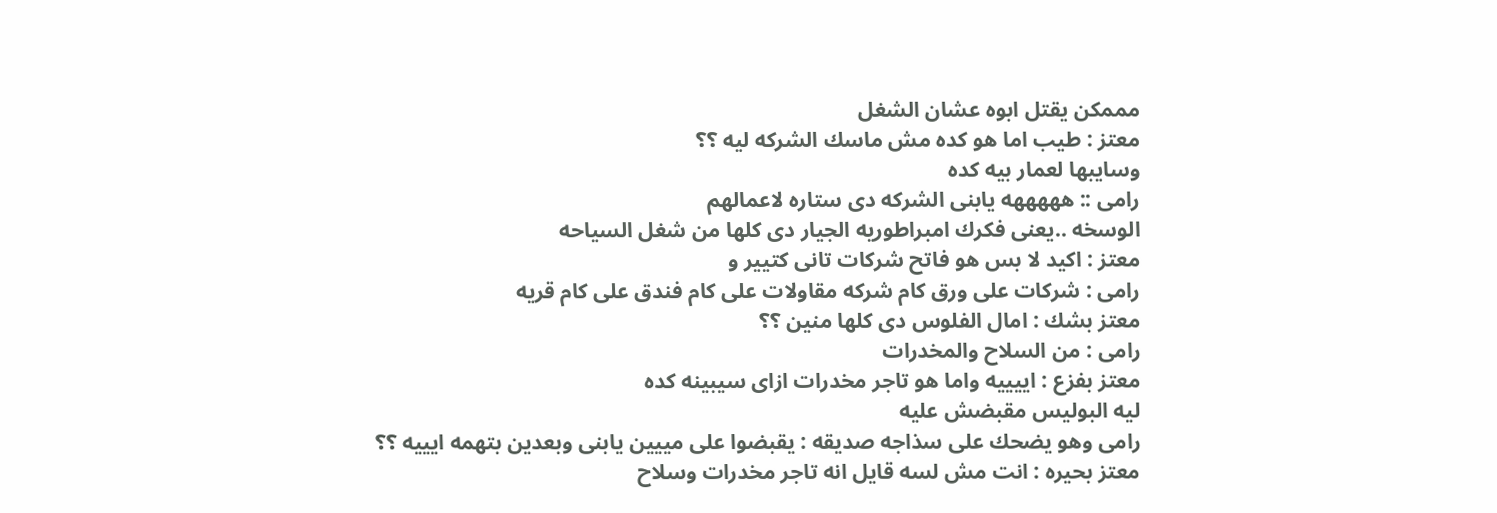مممكن يقتل ابوه عشان الشغل
معتز : طيب اما هو كده مش ماسك الشركه ليه ؟؟
وسايبها لعمار بيه كده
رامى :: هههههه يابنى الشركه دى ستاره لاعمالهم
الوسخه ..يعنى فكرك امبراطوريه الجيار دى كلها من شغل السياحه
معتز : اكيد لا بس هو فاتح شركات تانى كتيير و
رامى : شركات على ورق كام شركه مقاولات على كام فندق على كام قريه
معتز بشك : امال الفلوس دى كلها منين ؟؟
رامى : من السلاح والمخدرات
معتز بفزع : اييييه واما هو تاجر مخدرات ازاى سيبينه كده
ليه البوليس مقبضش عليه
رامى وهو يضحك على سذاجه صديقه : يقبضوا على مييين يابنى وبعدين بتهمه ايييه ؟؟
معتز بحيره : انت مش لسه قايل انه تاجر مخدرات وسلاح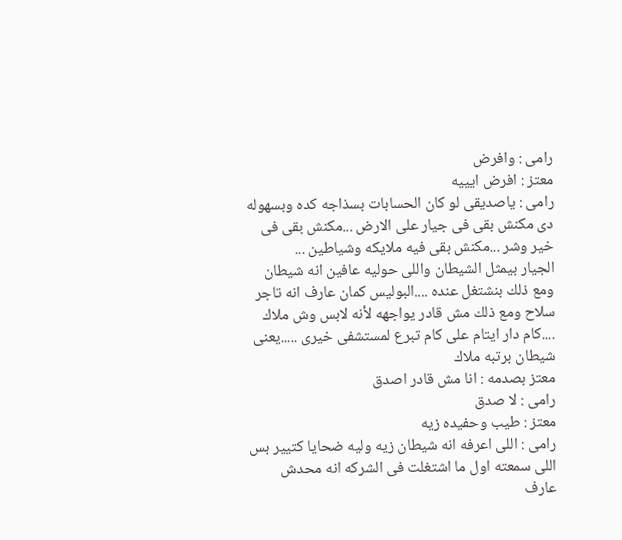رامى : وافرض
معتز : افرض ايييه
رامى : ياصديقى لو كان الحسابات بسذاجه كده وبسهوله دى مكنش بقى فى جيار على الارض ...مكنش بقى فى خير وشر ...مكنش بقى فيه ملايكه وشياطين ...
الجيار بيمثل الشيطان واللى حوليه عافين انه شيطان ومع ذلك بنشتغل عنده ....البوليس كمان عارف انه تاجر سلاح ومع ذلك مش قادر يواجهه لأنه لابس وش ملاك ....كام دار ايتام على كام تبرع لمستشفى خيرى .....يعنى شيطان برتبه ملاك
معتز بصدمه : انا مش قادر اصدق
رامى : لا صدق
معتز : طيب وحفيده زيه
رامى : اللى اعرفه انه شيطان زيه وليه ضحايا كتيير بس اللى سمعته اول ما اشتغلت فى الشركه انه محدش عارف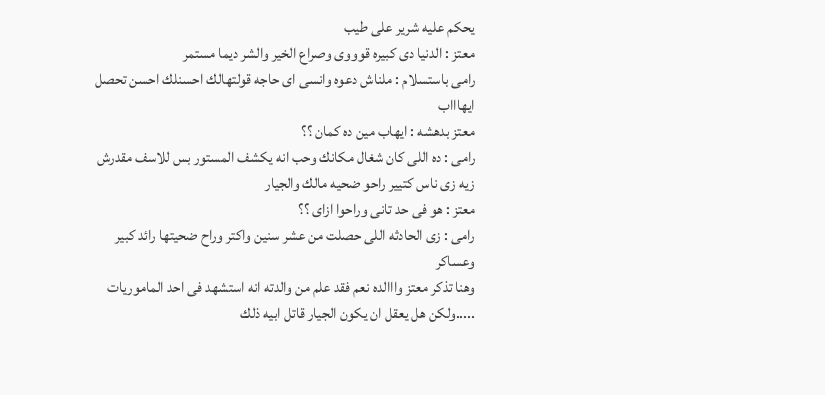يحكم عليه شرير على طيب
معتز : الدنيا دى كبيره قوووى وصراع الخير والشر ديما مستمر
رامى باستسلام : ملناش دعوه وانسى اى حاجه قولتهالك احسنلك احسن تحصل ايهاااب
معتز بدهشه : ايهاب مين ده كمان ؟؟
رامى : ده اللى كان شغال مكانك وحب انه يكشف المستور بس للاسف مقدرش زيه زى ناس كتيير راحو ضحيه مالك والجيار
معتز : هو فى حد تانى وراحوا ازاى ؟؟
رامى : زى الحادثه اللى حصلت من عشر سنين واكتر وراح ضحيتها رائد كبير وعساكر
وهنا تذكر معتز وااالده نعم فقد علم من والدته انه استشهد فى احد الماموريات .....ولكن هل يعقل ان يكون الجيار قاتل ابيه ذلك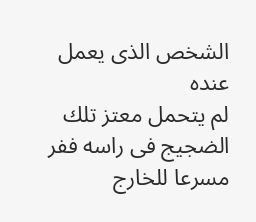الشخص الذى يعمل عنده
لم يتحمل معتز تلك الضجيج فى راسه ففر مسرعا للخارج